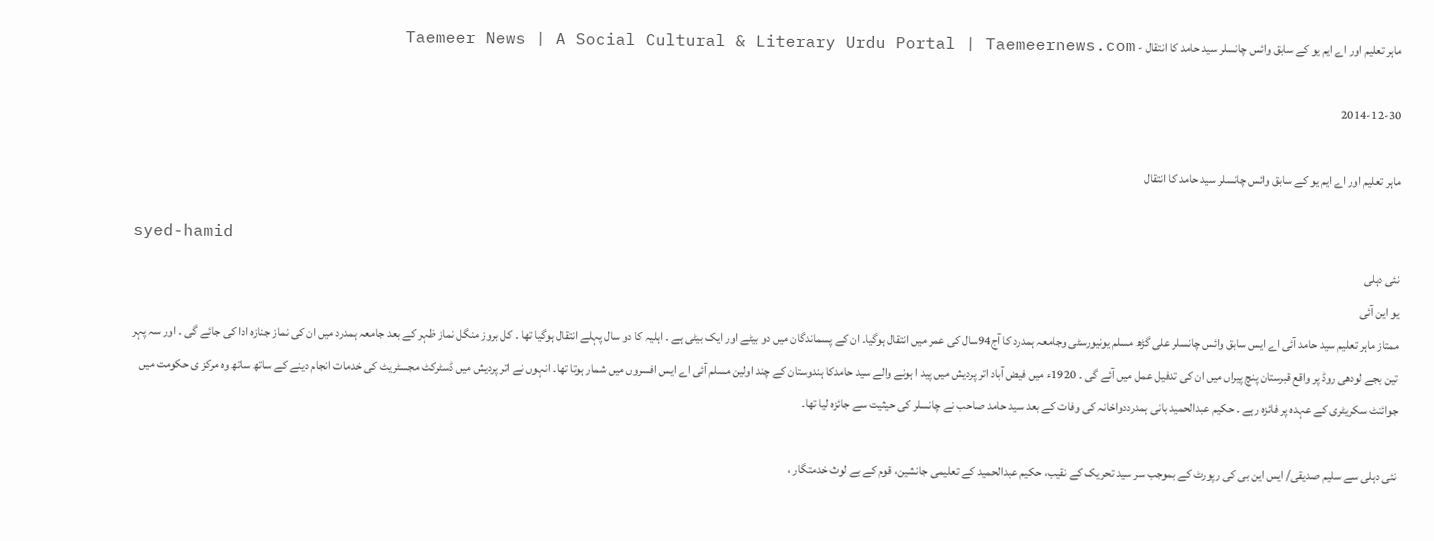ماہر تعلیم اور اے ایم یو کے سابق وائس چانسلر سید حامد کا انتقال - Taemeer News | A Social Cultural & Literary Urdu Portal | Taemeernews.com

2014-12-30

ماہر تعلیم اور اے ایم یو کے سابق وائس چانسلر سید حامد کا انتقال

syed-hamid
نئی دہلی
یو این آئی
ممتاز ماہر تعلیم سید حامد آئی اے ایس سابق وائس چانسلر علی گڑھ مسلم یونیورسٹی وجامعہ ہمدرد کا آج94سال کی عمر میں انتقال ہوگیا۔ ان کے پسماندگان میں دو بیٹے اور ایک بیٹی ہے ۔ اہلیہ کا دو سال پہلے انتقال ہوگیا تھا ۔ کل بروز منگل نماز ظہر کے بعد جامعہ ہمدرد میں ان کی نماز جنازہ ادا کی جائے گی ۔ اور سہ پہر تین بجے لودھی روڈ پر واقع قبرستان پنچ پیراں میں ان کی تدفیل عمل میں آئے گی ۔ 1920ء میں فیض آباد اتر پردیش میں پید ا ہونے والے سید حامدکا ہندوستان کے چند اولین مسلم آئی اے ایس افسروں میں شمار ہوتا تھا۔ انہوں نے اتر پردیش میں ڈسٹرکٹ مجسٹریٹ کی خدمات انجام دینے کے ساتھ ساتھ وہ مرکز ی حکومت میں جوائنٹ سکریٹری کے عہدہ پر فائزہ رہے ۔ حکیم عبدالحمید بانی ہمدرددواخانہ کی وفات کے بعد سید حامد صاحب نے چانسلر کی حیثیت سے جائزہ لیا تھا۔

نئی دہلی سے سلیم صدیقی/ ایس این بی کی رپورٹ کے بموجب سر سید تحریک کے نقیب، حکیم عبدالحمید کے تعلیمی جانشین، قوم کے بے لوث خدمتگار ،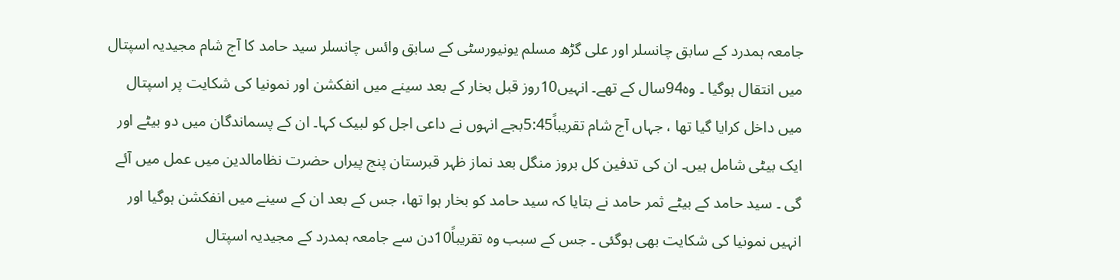جامعہ ہمدرد کے سابق چانسلر اور علی گڑھ مسلم یونیورسٹی کے سابق وائس چانسلر سید حامد کا آج شام مجیدیہ اسپتال میں انتقال ہوگیا ۔ وہ94سال کے تھے۔ انہیں10روز قبل بخار کے بعد سینے میں انفکشن اور نمونیا کی شکایت پر اسپتال میں داخل کرایا گیا تھا ، جہاں آج شام تقریباً5:45بجے انہوں نے داعی اجل کو لبیک کہا۔ ان کے پسماندگان میں دو بیٹے اور ایک بیٹی شامل ہیں۔ ان کی تدفین کل بروز منگل بعد نماز ظہر قبرستان پنج پیراں حضرت نظامالدین میں عمل میں آئے گی ۔ سید حامد کے بیٹے ثمر حامد نے بتایا کہ سید حامد کو بخار ہوا تھا، جس کے بعد ان کے سینے میں انفکشن ہوگیا اور انہیں نمونیا کی شکایت بھی ہوگئی ۔ جس کے سبب وہ تقریباً10دن سے جامعہ ہمدرد کے مجیدیہ اسپتال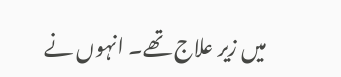میں زیر علاج تھے۔ انہوں نے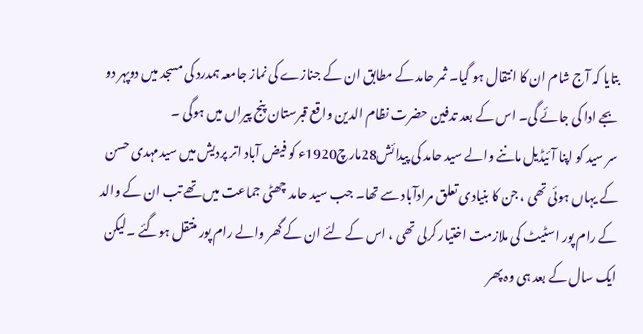بتایا کہ آج شام ان کا انتقال ہو گیا۔ ثمر حامد کے مطابق ان کے جنازے کی نماز جامعہ ہمدرد کی مسجد میں دوپہر دو بجے ادا کی جائے گی۔ اس کے بعد تدفین حضرت نظام الدین واقع قبرستان پنج پیراں میں ہوگی ۔
سر سید کو اپنا آئیڈیل ماننے والے سید حامد کی پیدائش28مارچ1920ء کو فیض آباد اتر پردیش میں سیدمہدی حسن کے یہاں ہوئی تھی ، جن کا بنیادی تعلق مرادآباد سے تھا۔ جب سید حامد چھٹی جماعت میں تھے تب ان کے والد کے رام پور اسٹیٹ کی ملازمت اختیار کرلی تھی ، اس کے لئے ان کے گھر والے رام پور منتقل ہوگئے ۔لیکن ایک سال کے بعد ہی وہ پھر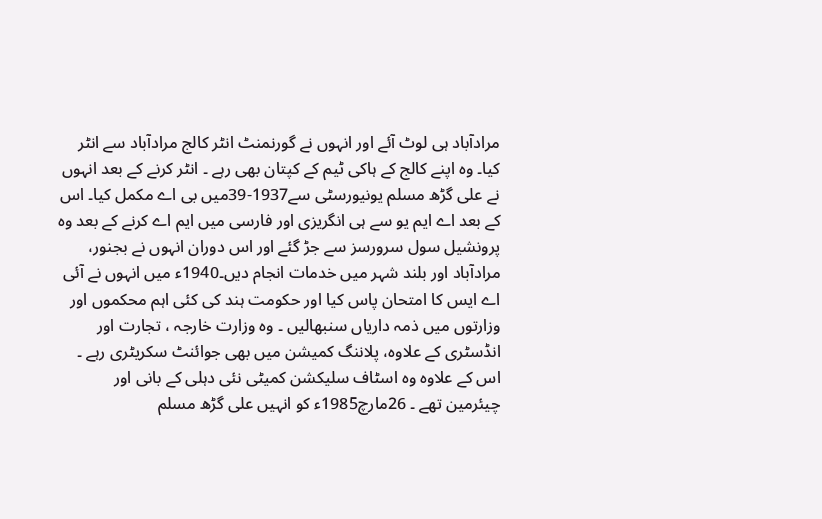مرادآباد ہی لوٹ آئے اور انہوں نے گورنمنٹ انٹر کالج مرادآباد سے انٹر کیا۔ وہ اپنے کالج کے ہاکی ٹیم کے کپتان بھی رہے ۔ انٹر کرنے کے بعد انہوں نے علی گڑھ مسلم یونیورسٹی سے1937-39میں بی اے مکمل کیا۔ اس کے بعد اے ایم یو سے ہی انگریزی اور فارسی میں ایم اے کرنے کے بعد وہ پرونشیل سول سرورسز سے جڑ گئے اور اس دوران انہوں نے بجنور، مرادآباد اور بلند شہر میں خدمات انجام دیں۔1940ء میں انہوں نے آئی اے ایس کا امتحان پاس کیا اور حکومت ہند کی کئی اہم محکموں اور وزارتوں میں ذمہ داریاں سنبھالیں ۔ وہ وزارت خارجہ ، تجارت اور انڈسٹری کے علاوہ، پلاننگ کمیشن میں بھی جوائنٹ سکریٹری رہے ۔ اس کے علاوہ وہ اسٹاف سلیکشن کمیٹی نئی دہلی کے بانی اور چیئرمین تھے ۔ 26مارچ1985ء کو انہیں علی گڑھ مسلم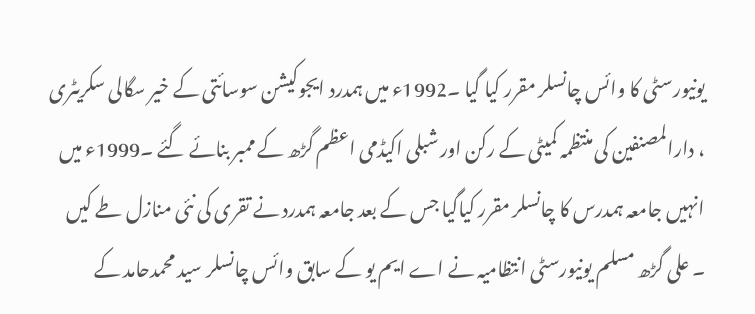یونیورسٹی کا وائس چانسلر مقرر کیا گیا ۔1992ء میں ہمدرد ایجوکیشن سوسائتی کے خیر سگالی سکریٹری ، دارالمصنفین کی منتظمہ کمیٹی کے رکن اور شبلی اکیڈمی اعظم گڑھ کے ممبر بنائے گئے ۔1999ء میں انہیں جامعہ ہمدرس کا چانسلر مقرر کیاگیا جس کے بعد جامعہ ہمدرد نے تقری کی نئی منازل طے کیں ۔ علی گڑھ مسلم یونیورسٹی انتظامیہ نے اے ایم یو کے سابق وائس چانسلر سید محمدحامد کے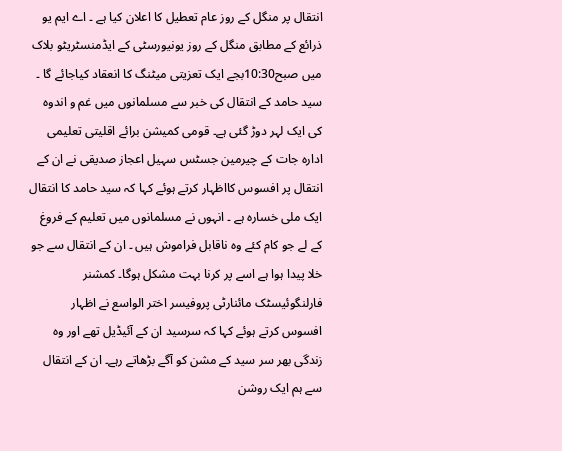انتقال پر منگل کے روز عام تعطیل کا اعلان کیا ہے ۔ اے ایم یو ذرائع کے مطابق منگل کے روز یونیورسٹی کے ایڈمنسٹریٹو بلاک میں صبح10:30بجے ایک تعزیتی میٹنگ کا انعقاد کیاجائے گا ۔ سید حامد کے انتقال کی خبر سے مسلمانوں میں غم و اندوہ کی ایک لہر دوڑ گئی ہے۔ قومی کمیشن برائے اقلیتی تعلیمی ادارہ جات کے چیرمین جسٹس سہیل اعجاز صدیقی نے ان کے انتقال پر افسوس کااظہار کرتے ہوئے کہا کہ سید حامد کا انتقال ایک ملی خسارہ ہے ۔ انہوں نے مسلمانوں میں تعلیم کے فروغ کے لے جو کام کئے وہ ناقابل فراموش ہیں ۔ ان کے انتقال سے جو خلا پیدا ہوا ہے اسے پر کرنا بہت مشکل ہوگا۔ کمشنر فارلنگوئیسٹک مائنارٹی پروفیسر اختر الواسع نے اظہار افسوس کرتے ہوئے کہا کہ سرسید ان کے آئیڈیل تھے اور وہ زندگی بھر سر سید کے مشن کو آگے بڑھاتے رہے۔ ان کے انتقال سے ہم ایک روشن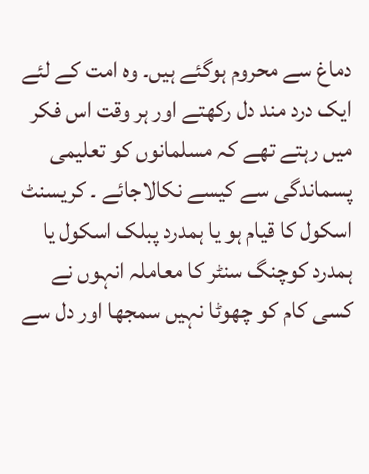دماغ سے محروم ہوگئے ہیں۔ وہ امت کے لئے ایک درد مند دل رکھتے اور ہر وقت اس فکر میں رہتے تھے کہ مسلمانوں کو تعلیمی پسماندگی سے کیسے نکالاجائے ۔ کریسنٹ اسکول کا قیام ہو یا ہمدرد پبلک اسکول یا ہمدرد کوچنگ سنٹر کا معاملہ انہوں نے کسی کام کو چھوٹا نہیں سمجھا اور دل سے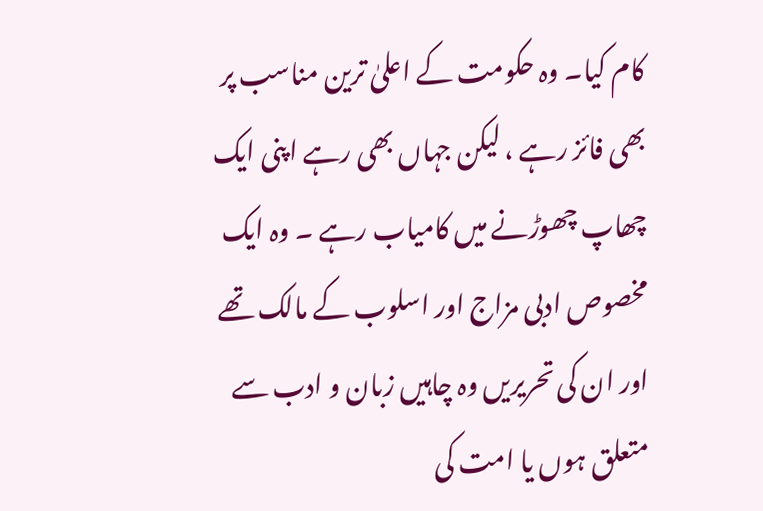کام کیا۔ وہ حکومت کے اعلیٰ ترین مناسب پر بھی فائز رہے ، لیکن جہاں بھی رہے اپنی ایک چھاپ چھوڑنے میں کامیاب رہے ۔ وہ ایک مخصوص ادبی مزاج اور اسلوب کے مالک تھے اور ان کی تحریریں وہ چاہیں زبان و ادب سے متعلق ہوں یا امت کی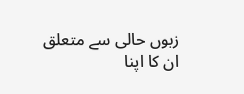زبوں حالی سے متعلق ان کا اپنا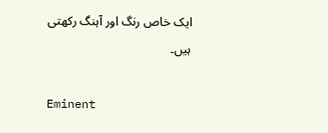ایک خاص رنگ اور آہنگ رکھتی ہیں۔

Eminent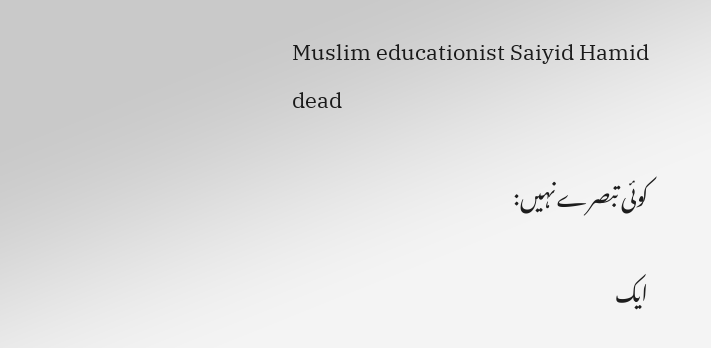Muslim educationist Saiyid Hamid dead

کوئی تبصرے نہیں:

ایک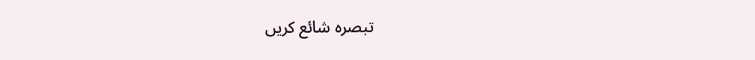تبصرہ شائع کریں